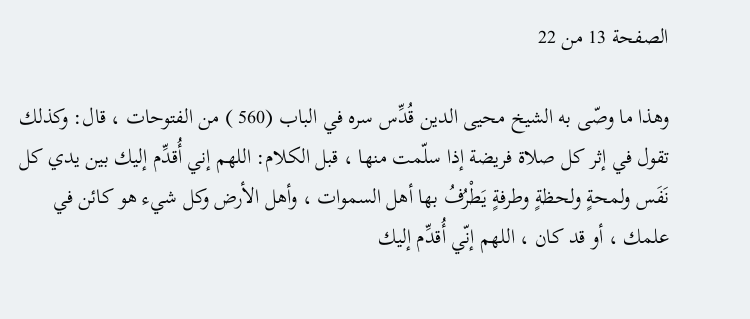الصفحة 13 من 22

وهذا ما وصّى به الشيخ محيى الدين قُدِّس سره في الباب (560 ) من الفتوحات ، قال: وكذلك تقول في إثر كل صلاة فريضة إذا سلّمت منها ، قبل الكلام: اللهم إني أُقدِّم إليك بين يدي كل نَفَس ولمحةٍ ولحظةٍ وطرفةٍ يَطْرُفُ بها أهل السموات ، وأهل الأرض وكل شيء هو كائن في علمك ، أو قد كان ، اللهم إنّي أُقدِّم إليك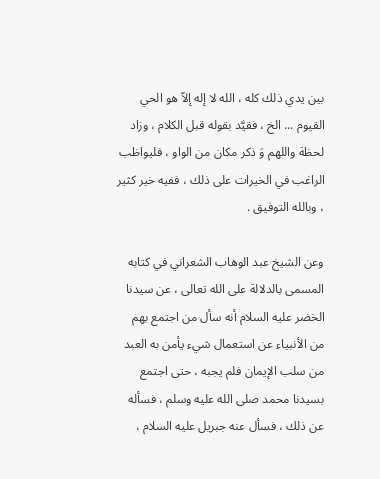بين يدي ذلك كله ، الله لا إله إلاّ هو الحي القيوم ... الخ ، فقيَّد بقوله قبل الكلام ، وزاد لحظة واللهم وَ ذكر مكان من الواو ، فليواظب الراغب في الخيرات على ذلك ، ففيه خير كثير ، وبالله التوفيق .

وعن الشيخ عبد الوهاب الشعراني في كتابه المسمى بالدلالة على الله تعالى ، عن سيدنا الخضر عليه السلام أنه سأل من اجتمع بهم من الأنبياء عن استعمال شيء يأمن به العبد من سلب الإيمان فلم يجبه ، حتى اجتمع بسيدنا محمد صلى الله عليه وسلم ، فسأله عن ذلك ، فسأل عنه جبريل عليه السلام ،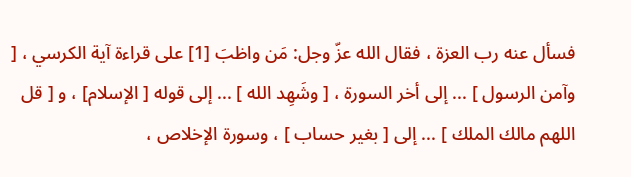فسأل عنه رب العزة ، فقال الله عزّ وجل: مَن واظبَ [1] على قراءة آية الكرسي ، [ وآمن الرسول ] ... إلى أخر السورة ، [ وشَهِد الله ] ... إلى قوله [ الإسلام] ، و [ قل اللهم مالك الملك ] ... إلى [ بغير حساب ] ، وسورة الإخلاص ،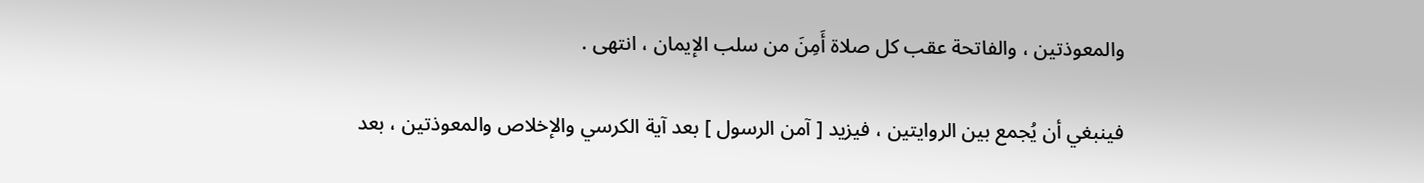والمعوذتين ، والفاتحة عقب كل صلاة أَمِنَ من سلب الإيمان ، انتهى .

فينبغي أن يُجمع بين الروايتين ، فيزيد [ آمن الرسول ] بعد آية الكرسي والإخلاص والمعوذتين ، بعد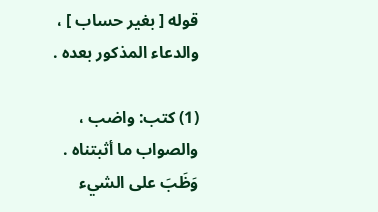قوله [ بغير حساب ] ، والدعاء المذكور بعده .

(1) كتب: واضب ، والصواب ما أثبتناه . وَظَبَ على الشيء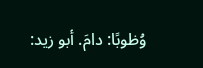وُظوبًا: دامَ. أبو زيد: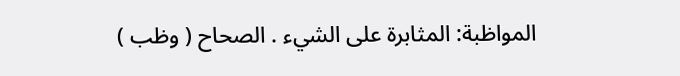المواظبة: المثابرة على الشيء . الصحاح ( وظب )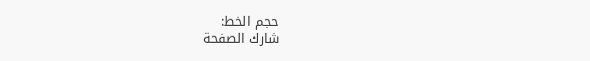حجم الخط:
شارك الصفحة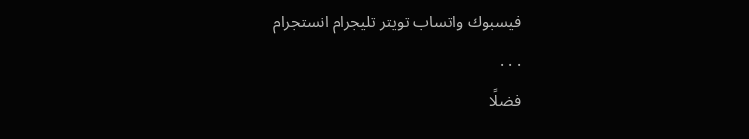فيسبوك واتساب تويتر تليجرام انستجرام
. . .
فضلًا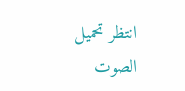انتظر تحميل الصوت